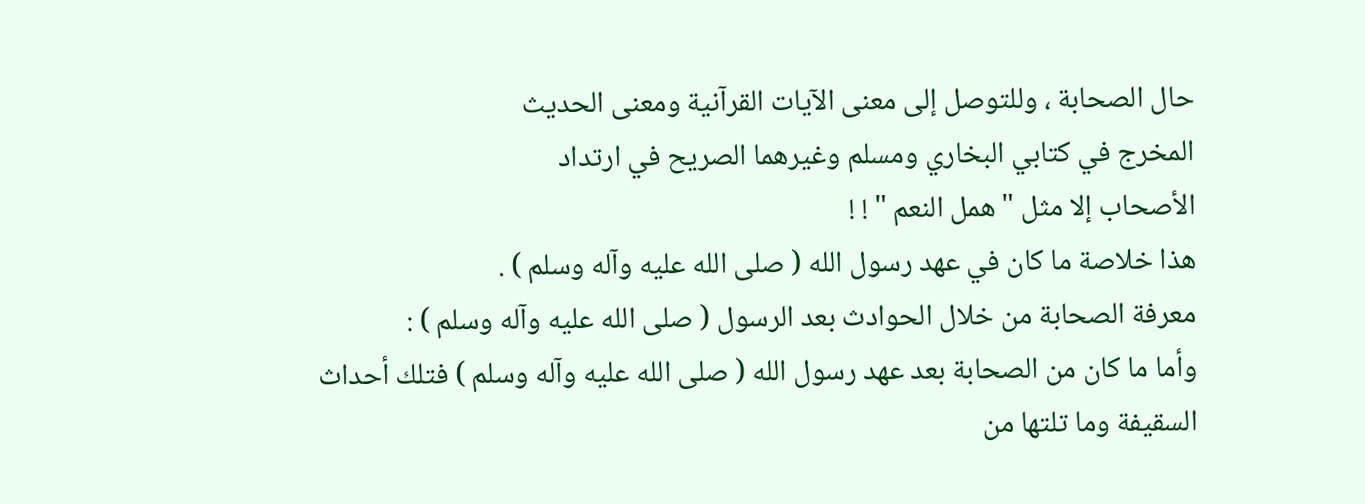حال الصحابة ، وللتوصل إلى معنى الآيات القرآنية ومعنى الحديث
المخرج في كتابي البخاري ومسلم وغيرهما الصريح في ارتداد
الأصحاب إلا مثل " همل النعم " ! !
هذا خلاصة ما كان في عهد رسول الله ( صلى الله عليه وآله وسلم ) .
معرفة الصحابة من خلال الحوادث بعد الرسول ( صلى الله عليه وآله وسلم ) :
وأما ما كان من الصحابة بعد عهد رسول الله ( صلى الله عليه وآله وسلم ) فتلك أحداث
السقيفة وما تلتها من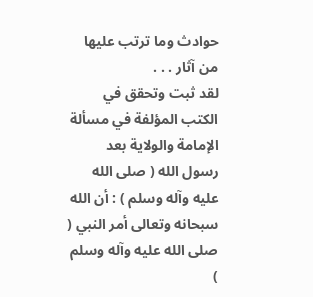حوادث وما ترتب عليها من آثار . . .
لقد ثبت وتحقق في الكتب المؤلفة في مسألة الإمامة والولاية بعد
رسول الله ( صلى الله عليه وآله وسلم ) : أن الله سبحانه وتعالى أمر النبي ( صلى الله عليه وآله وسلم )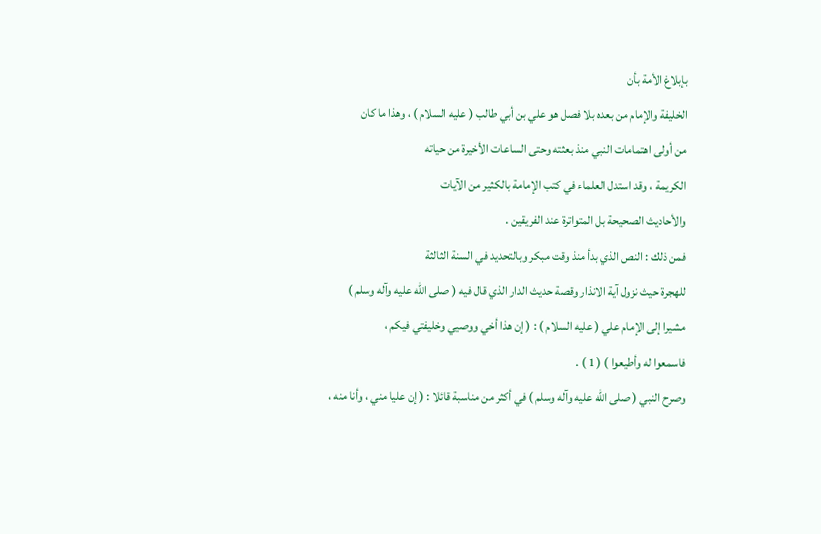بإبلاغ الأمة بأن
الخليفة والإمام من بعده بلا فصل هو علي بن أبي طالب ( عليه السلام ) ، وهذا ما كان
من أولى اهتمامات النبي منذ بعثته وحتى الساعات الأخيرة من حياته
الكريمة ، وقد استدل العلماء في كتب الإمامة بالكثير من الآيات
والأحاديث الصحيحة بل المتواترة عند الفريقين .
فمن ذلك : النص الذي بدأ منذ وقت مبكر وبالتحديد في السنة الثالثة
للهجرة حيث نزول آية الانذار وقصة حديث الدار الذي قال فيه ( صلى الله عليه وآله وسلم )
مشيرا إلى الإمام علي ( عليه السلام ) : ( إن هذا أخي ووصيي وخليفتي فيكم ،
فاسمعوا له وأطيعوا ) ( 1 ) .
وصرح النبي ( صلى الله عليه وآله وسلم ) في أكثر من مناسبة قائلا : ( إن عليا مني ، وأنا منه ،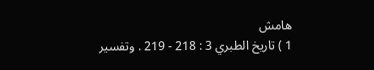هامش
1 ) تاريخ الطبري 3 : 218 - 219 . وتفسير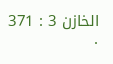الخازن 3 : 371 .